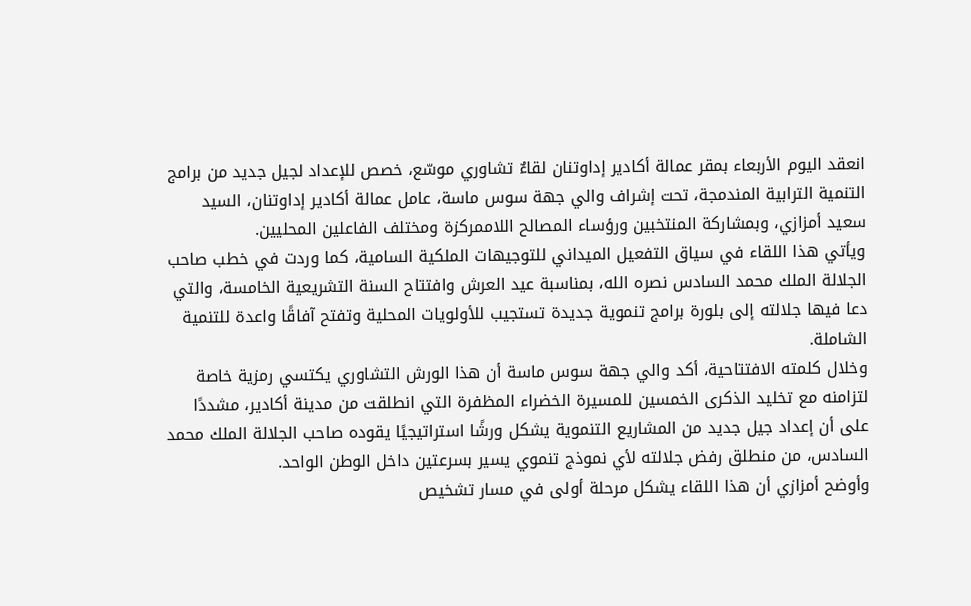انعقد اليوم الأربعاء بمقر عمالة أكادير إداوتنان لقاءٌ تشاوري موسّع، خصص للإعداد لجيل جديد من برامج التنمية الترابية المندمجة، تحت إشراف والي جهة سوس ماسة، عامل عمالة أكادير إداوتنان، السيد سعيد أمزازي، وبمشاركة المنتخبين ورؤساء المصالح اللاممركزة ومختلف الفاعلين المحليين.
ويأتي هذا اللقاء في سياق التفعيل الميداني للتوجيهات الملكية السامية، كما وردت في خطب صاحب الجلالة الملك محمد السادس نصره الله، بمناسبة عيد العرش وافتتاح السنة التشريعية الخامسة، والتي دعا فيها جلالته إلى بلورة برامج تنموية جديدة تستجيب للأولويات المحلية وتفتح آفاقًا واعدة للتنمية الشاملة.
وخلال كلمته الافتتاحية، أكد والي جهة سوس ماسة أن هذا الورش التشاوري يكتسي رمزية خاصة لتزامنه مع تخليد الذكرى الخمسين للمسيرة الخضراء المظفرة التي انطلقت من مدينة أكادير، مشددًا على أن إعداد جيل جديد من المشاريع التنموية يشكل ورشًا استراتيجيًا يقوده صاحب الجلالة الملك محمد السادس، من منطلق رفض جلالته لأي نموذج تنموي يسير بسرعتين داخل الوطن الواحد.
وأوضح أمزازي أن هذا اللقاء يشكل مرحلة أولى في مسار تشخيص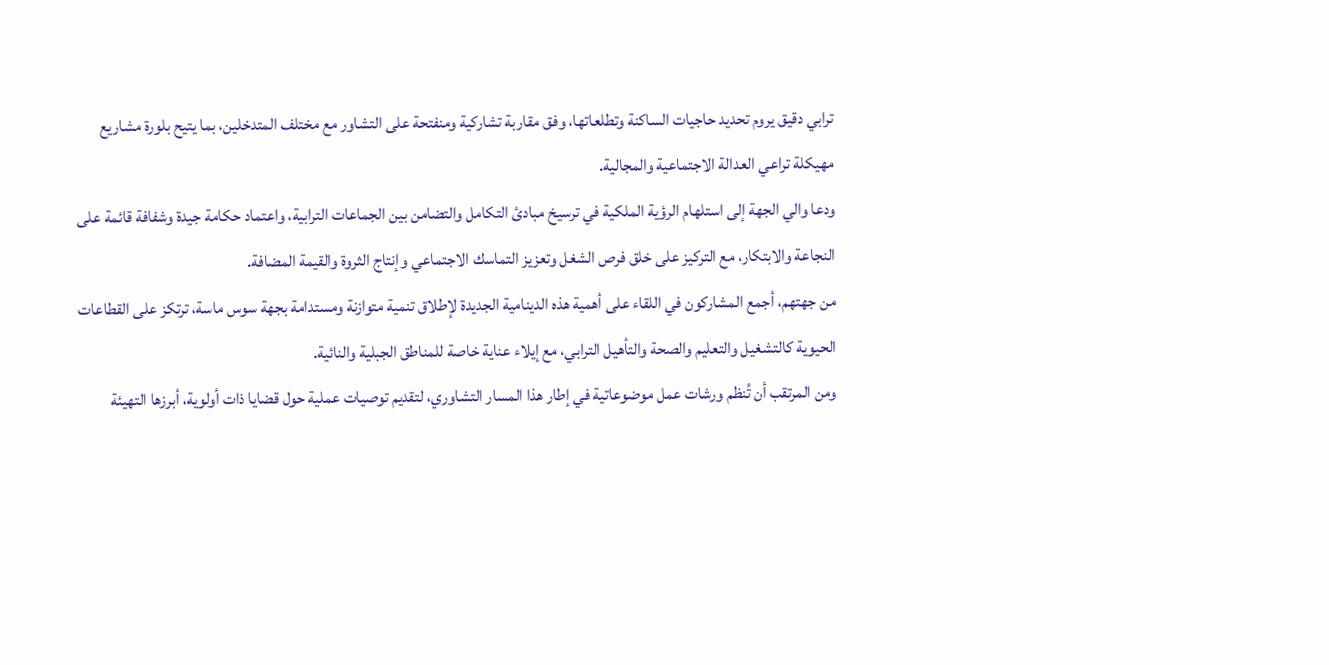ترابي دقيق يروم تحديد حاجيات الساكنة وتطلعاتها، وفق مقاربة تشاركية ومنفتحة على التشاور مع مختلف المتدخلين، بما يتيح بلورة مشاريع مهيكلة تراعي العدالة الاجتماعية والمجالية.
ودعا والي الجهة إلى استلهام الرؤية الملكية في ترسيخ مبادئ التكامل والتضامن بين الجماعات الترابية، واعتماد حكامة جيدة وشفافة قائمة على النجاعة والابتكار، مع التركيز على خلق فرص الشغل وتعزيز التماسك الاجتماعي وإنتاج الثروة والقيمة المضافة.
من جهتهم، أجمع المشاركون في اللقاء على أهمية هذه الدينامية الجديدة لإطلاق تنمية متوازنة ومستدامة بجهة سوس ماسة، ترتكز على القطاعات الحيوية كالتشغيل والتعليم والصحة والتأهيل الترابي، مع إيلاء عناية خاصة للمناطق الجبلية والنائية.
ومن المرتقب أن تُنظم ورشات عمل موضوعاتية في إطار هذا المسار التشاوري، لتقديم توصيات عملية حول قضايا ذات أولوية، أبرزها التهيئة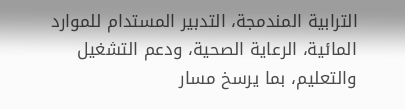الترابية المندمجة، التدبير المستدام للموارد المائية، الرعاية الصحية، ودعم التشغيل والتعليم، بما يرسخ مسار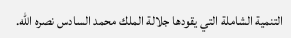التنمية الشاملة التي يقودها جلالة الملك محمد السادس نصره الله.